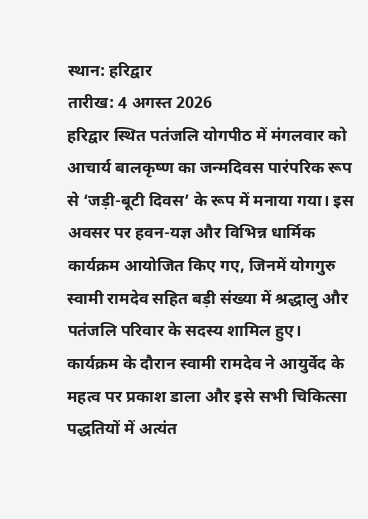स्थान: हरिद्वार
तारीख: 4 अगस्त 2026
हरिद्वार स्थित पतंजलि योगपीठ में मंगलवार को आचार्य बालकृष्ण का जन्मदिवस पारंपरिक रूप से ‘जड़ी-बूटी दिवस’ के रूप में मनाया गया। इस अवसर पर हवन-यज्ञ और विभिन्न धार्मिक कार्यक्रम आयोजित किए गए, जिनमें योगगुरु स्वामी रामदेव सहित बड़ी संख्या में श्रद्धालु और पतंजलि परिवार के सदस्य शामिल हुए। कार्यक्रम के दौरान स्वामी रामदेव ने आयुर्वेद के महत्व पर प्रकाश डाला और इसे सभी चिकित्सा पद्धतियों में अत्यंत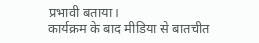प्रभावी बताया।
कार्यक्रम के बाद मीडिया से बातचीत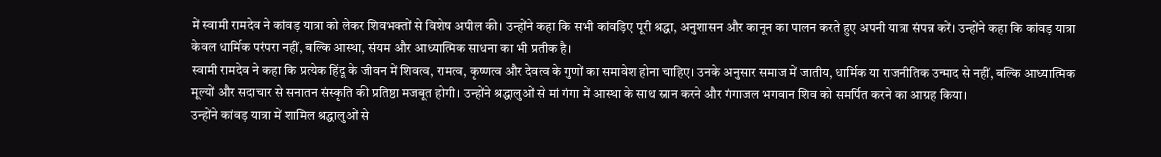में स्वामी रामदेव ने कांवड़ यात्रा को लेकर शिवभक्तों से विशेष अपील की। उन्होंने कहा कि सभी कांवड़िए पूरी श्रद्धा, अनुशासन और कानून का पालन करते हुए अपनी यात्रा संपन्न करें। उन्होंने कहा कि कांवड़ यात्रा केवल धार्मिक परंपरा नहीं, बल्कि आस्था, संयम और आध्यात्मिक साधना का भी प्रतीक है।
स्वामी रामदेव ने कहा कि प्रत्येक हिंदू के जीवन में शिवत्व, रामत्व, कृष्णत्व और देवत्व के गुणों का समावेश होना चाहिए। उनके अनुसार समाज में जातीय, धार्मिक या राजनीतिक उन्माद से नहीं, बल्कि आध्यात्मिक मूल्यों और सदाचार से सनातन संस्कृति की प्रतिष्ठा मजबूत होगी। उन्होंने श्रद्धालुओं से मां गंगा में आस्था के साथ स्नान करने और गंगाजल भगवान शिव को समर्पित करने का आग्रह किया।
उन्होंने कांवड़ यात्रा में शामिल श्रद्धालुओं से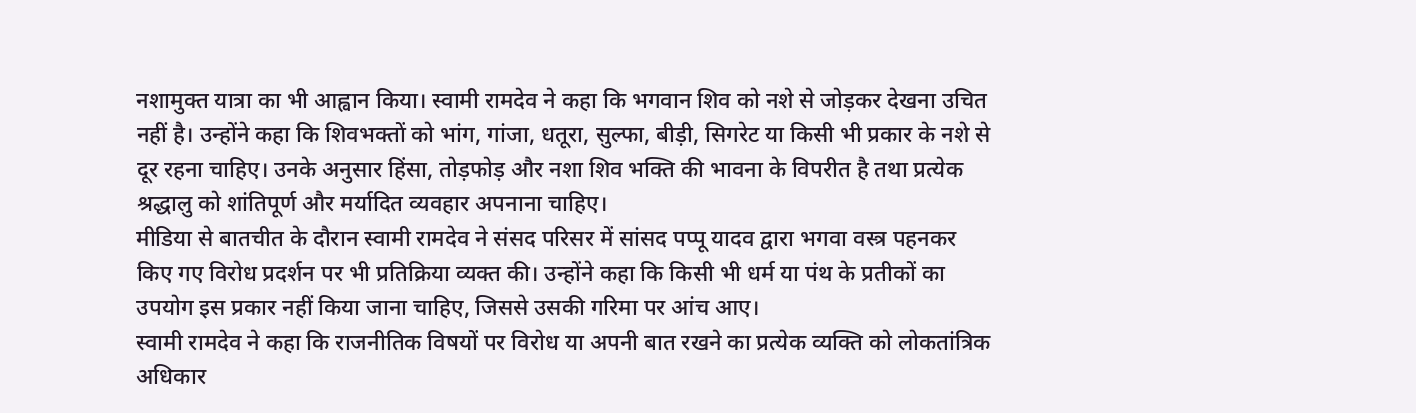नशामुक्त यात्रा का भी आह्वान किया। स्वामी रामदेव ने कहा कि भगवान शिव को नशे से जोड़कर देखना उचित नहीं है। उन्होंने कहा कि शिवभक्तों को भांग, गांजा, धतूरा, सुल्फा, बीड़ी, सिगरेट या किसी भी प्रकार के नशे से दूर रहना चाहिए। उनके अनुसार हिंसा, तोड़फोड़ और नशा शिव भक्ति की भावना के विपरीत है तथा प्रत्येक श्रद्धालु को शांतिपूर्ण और मर्यादित व्यवहार अपनाना चाहिए।
मीडिया से बातचीत के दौरान स्वामी रामदेव ने संसद परिसर में सांसद पप्पू यादव द्वारा भगवा वस्त्र पहनकर किए गए विरोध प्रदर्शन पर भी प्रतिक्रिया व्यक्त की। उन्होंने कहा कि किसी भी धर्म या पंथ के प्रतीकों का उपयोग इस प्रकार नहीं किया जाना चाहिए, जिससे उसकी गरिमा पर आंच आए।
स्वामी रामदेव ने कहा कि राजनीतिक विषयों पर विरोध या अपनी बात रखने का प्रत्येक व्यक्ति को लोकतांत्रिक अधिकार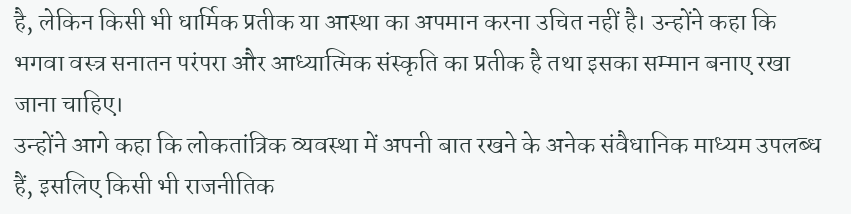है, लेकिन किसी भी धार्मिक प्रतीक या आस्था का अपमान करना उचित नहीं है। उन्होंने कहा कि भगवा वस्त्र सनातन परंपरा और आध्यात्मिक संस्कृति का प्रतीक है तथा इसका सम्मान बनाए रखा जाना चाहिए।
उन्होंने आगे कहा कि लोकतांत्रिक व्यवस्था में अपनी बात रखने के अनेक संवैधानिक माध्यम उपलब्ध हैं, इसलिए किसी भी राजनीतिक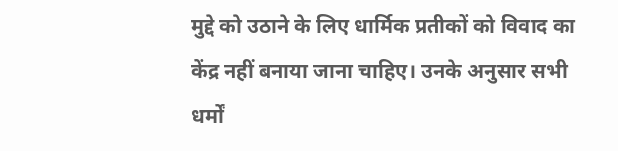मुद्दे को उठाने के लिए धार्मिक प्रतीकों को विवाद का केंद्र नहीं बनाया जाना चाहिए। उनके अनुसार सभी धर्मों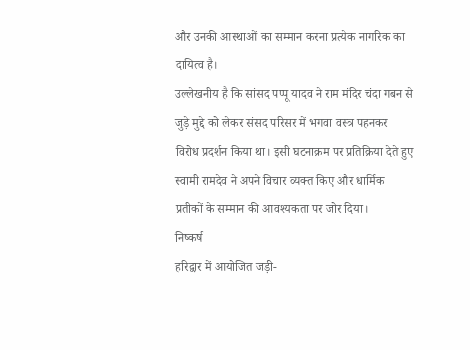और उनकी आस्थाओं का सम्मान करना प्रत्येक नागरिक का दायित्व है।
उल्लेखनीय है कि सांसद पप्पू यादव ने राम मंदिर चंदा गबन से जुड़े मुद्दे को लेकर संसद परिसर में भगवा वस्त्र पहनकर विरोध प्रदर्शन किया था। इसी घटनाक्रम पर प्रतिक्रिया देते हुए स्वामी रामदेव ने अपने विचार व्यक्त किए और धार्मिक प्रतीकों के सम्मान की आवश्यकता पर जोर दिया।
निष्कर्ष
हरिद्वार में आयोजित जड़ी-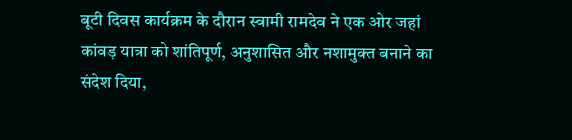बूटी दिवस कार्यक्रम के दौरान स्वामी रामदेव ने एक ओर जहां कांवड़ यात्रा को शांतिपूर्ण, अनुशासित और नशामुक्त बनाने का संदेश दिया,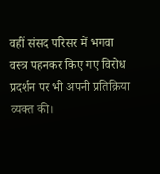वहीं संसद परिसर में भगवा वस्त्र पहनकर किए गए विरोध प्रदर्शन पर भी अपनी प्रतिक्रिया व्यक्त की।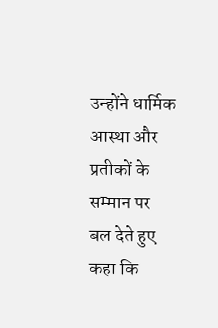उन्होंने धार्मिक आस्था और प्रतीकों के सम्मान पर बल देते हुए कहा कि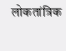लोकतांत्रिक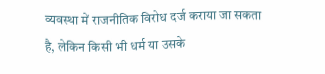व्यवस्था में राजनीतिक विरोध दर्ज कराया जा सकता है, लेकिन किसी भी धर्म या उसके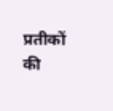प्रतीकों की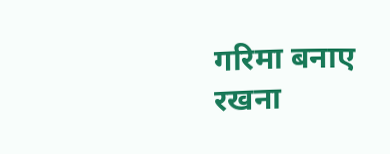गरिमा बनाए रखना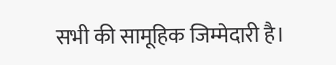सभी की सामूहिक जिम्मेदारी है।